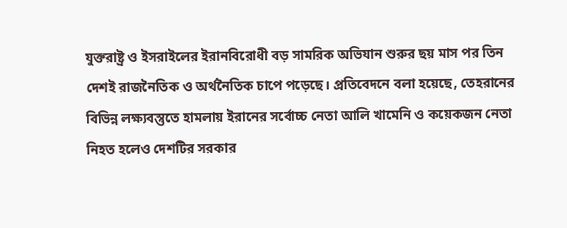যুক্তরাষ্ট্র ও ইসরাইলের ইরানবিরোধী বড় সামরিক অভিযান শুরুর ছয় মাস পর তিন দেশই রাজনৈতিক ও অর্থনৈতিক চাপে পড়েছে। প্রতিবেদনে বলা হয়েছে, তেহরানের বিভিন্ন লক্ষ্যবস্তুতে হামলায় ইরানের সর্বোচ্চ নেতা আলি খামেনি ও কয়েকজন নেতা নিহত হলেও দেশটির সরকার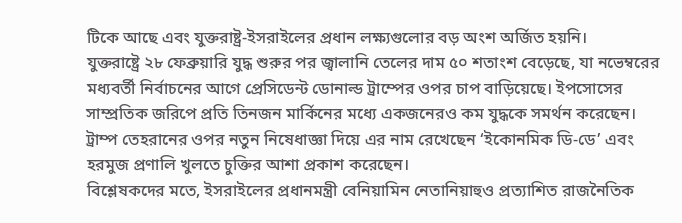টিকে আছে এবং যুক্তরাষ্ট্র-ইসরাইলের প্রধান লক্ষ্যগুলোর বড় অংশ অর্জিত হয়নি।
যুক্তরাষ্ট্রে ২৮ ফেব্রুয়ারি যুদ্ধ শুরুর পর জ্বালানি তেলের দাম ৫০ শতাংশ বেড়েছে, যা নভেম্বরের মধ্যবর্তী নির্বাচনের আগে প্রেসিডেন্ট ডোনাল্ড ট্রাম্পের ওপর চাপ বাড়িয়েছে। ইপসোসের সাম্প্রতিক জরিপে প্রতি তিনজন মার্কিনের মধ্যে একজনেরও কম যুদ্ধকে সমর্থন করেছেন। ট্রাম্প তেহরানের ওপর নতুন নিষেধাজ্ঞা দিয়ে এর নাম রেখেছেন ‘ইকোনমিক ডি-ডে’ এবং হরমুজ প্রণালি খুলতে চুক্তির আশা প্রকাশ করেছেন।
বিশ্লেষকদের মতে, ইসরাইলের প্রধানমন্ত্রী বেনিয়ামিন নেতানিয়াহুও প্রত্যাশিত রাজনৈতিক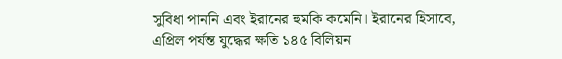সুবিধা পাননি এবং ইরানের হুমকি কমেনি। ইরানের হিসাবে, এপ্রিল পর্যন্ত যুদ্ধের ক্ষতি ১৪৫ বিলিয়ন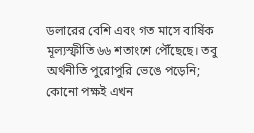ডলারের বেশি এবং গত মাসে বার্ষিক মূল্যস্ফীতি ৬৬ শতাংশে পৌঁছেছে। তবু অর্থনীতি পুরোপুরি ভেঙে পড়েনি; কোনো পক্ষই এখন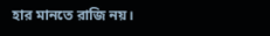হার মানতে রাজি নয়।